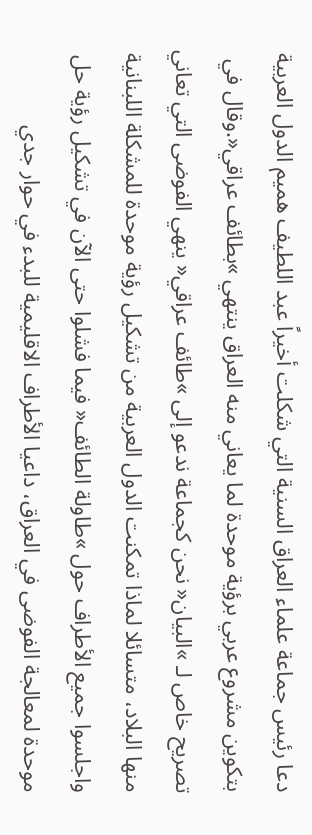دعا رئيس جماعة علماء العراق السنية التي شكلت أخيراً عبد اللطيف هميم الدول العربية بتكوين مشروع عربي برؤية موحدة لما يعاني منه العراق ينتهي »بطائف عراقي«.وقال في تصريح خاص لـ »البيان« نحن كجماعة ندعو إلى »طائف عراقي« ينهي الفوضى التي تعاني منها البلاد، متسائلا لماذا تمكنت الدول العربية من تشكيل رؤية موحدة للمشكلة اللبنانية واجلسوا جميع الأطراف حول »طاولة الطائف« فيما فشلوا حتى الآن في تشكيل رؤية حل موحدة لمعالجة الفوضى في العراق، داعيا الأطراف الاقليمية للبدء في حوار جدي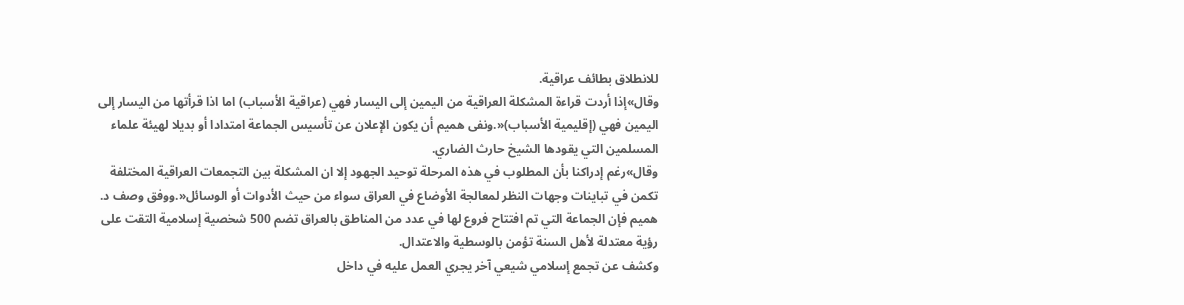للانطلاق بطائف عراقية.
وقال»إذا أردت قراءة المشكلة العراقية من اليمين إلى اليسار فهي (عراقية الأسباب) اما اذا قرأتها من اليسار إلى اليمين فهي (إقليمية الأسباب)«.ونفى هميم أن يكون الإعلان عن تأسيس الجماعة امتدادا أو بديلا لهيئة علماء المسلمين التي يقودها الشيخ حارث الضاري.
وقال»رغم إدراكنا بأن المطلوب في هذه المرحلة توحيد الجهود إلا ان المشكلة بين التجمعات العراقية المختلفة تكمن في تباينات وجهات النظر لمعالجة الأوضاع في العراق سواء من حيث الأدوات أو الوسائل«.ووفق وصف د. هميم فإن الجماعة التي تم افتتاح فروع لها في عدد من المناطق بالعراق تضم 500 شخصية إسلامية التقت على رؤية معتدلة لأهل السنة تؤمن بالوسطية والاعتدال.
وكشف عن تجمع إسلامي شيعي آخر يجري العمل عليه في داخل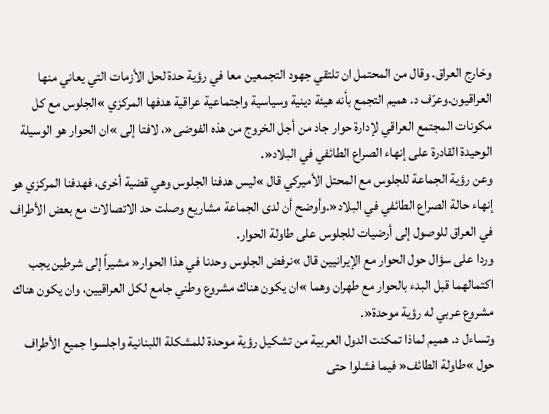وخارج العراق. وقال من المحتمل ان تلتقي جهود التجمعين معا في رؤية حدة لحل الأزمات التي يعاني منها العراقيون.وعرّف د. هميم التجمع بأنه هيئة دينية وسياسية واجتماعية عراقية هدفها المركزي »الجلوس مع كل مكونات المجتمع العراقي لإدارة حوار جاد من أجل الخروج من هذه الفوضى«، لافتا إلى »ان الحوار هو الوسيلة الوحيدة القادرة على إنهاء الصراع الطائفي في البلاد«.
وعن رؤية الجماعة للجلوس مع المحتل الأميركي قال »ليس هدفنا الجلوس وهي قضية أخرى، فهدفنا المركزي هو إنهاء حالة الصراع الطائفي في البلاد«.وأوضح أن لدى الجماعة مشاريع وصلت حد الاتصالات مع بعض الأطراف في العراق للوصول إلى أرضيات للجلوس على طاولة الحوار.
وردا على سؤال حول الحوار مع الإيرانيين قال »نرفض الجلوس وحدنا في هذا الحوار« مشيراً إلى شرطين يجب اكتمالهما قبل البدء بالحوار مع طهران وهما »ان يكون هناك مشروع وطني جامع لكل العراقيين، وان يكون هناك مشروع عربي له رؤية موحدة«.
وتساءل د. هميم لماذا تمكنت الدول العربية من تشكيل رؤية موحدة للمشكلة اللبنانية واجلسوا جميع الأطراف حول »طاولة الطائف« فيما فشلوا حتى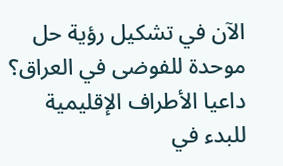الآن في تشكيل رؤية حل موحدة للفوضى في العراق؟ داعيا الأطراف الإقليمية للبدء في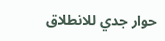حوار جدي للانطلاق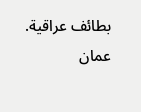بطائف عراقية.
عمان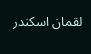لقمان اسكندر